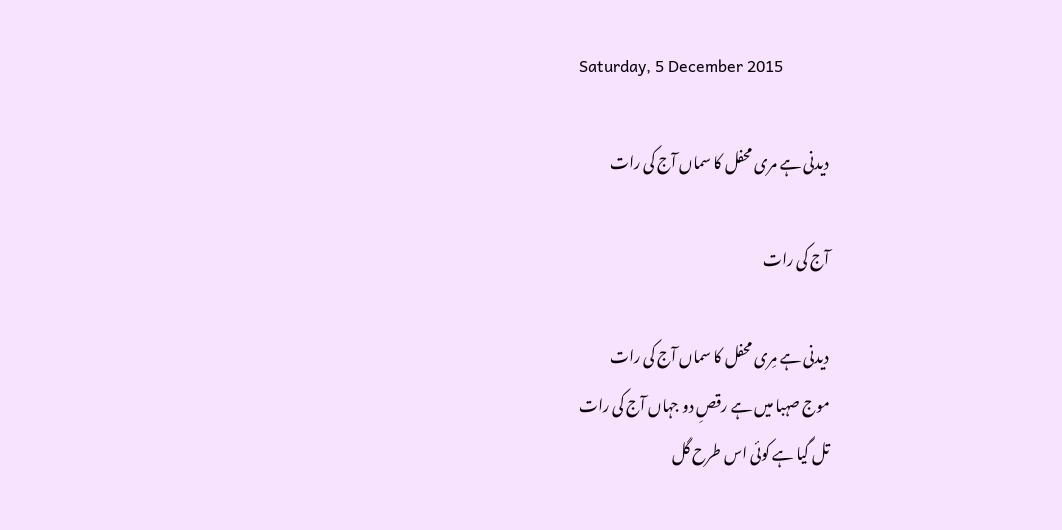Saturday, 5 December 2015

دیدنی ہے مری محفل کا سماں آج کی رات

آج کی رات

دیدنی ہے مِری محفل کا سماں آج کی رات
موج صہبا میں ہے رقصِ دو جہاں آج کی رات
تل گیا ہے کوئی اس طرح گل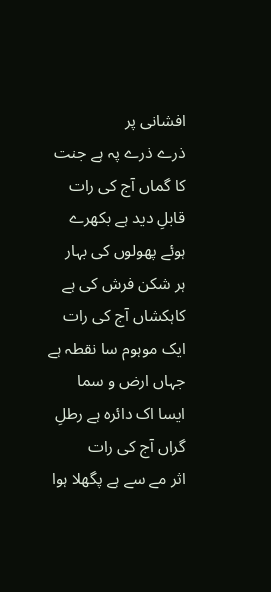افشانی پر
ذرے ذرے پہ ہے جنت کا گماں آج کی رات
قابلِ دید ہے بکھرے ہوئے پھولوں کی بہار
ہر شکن فرش کی ہے کاہکشاں آج کی رات
ایک موہوم سا نقطہ ہے جہاں ارض و سما
ایسا اک دائرہ ہے رطلِ گراں آج کی رات
اثر مے سے ہے پگھلا ہوا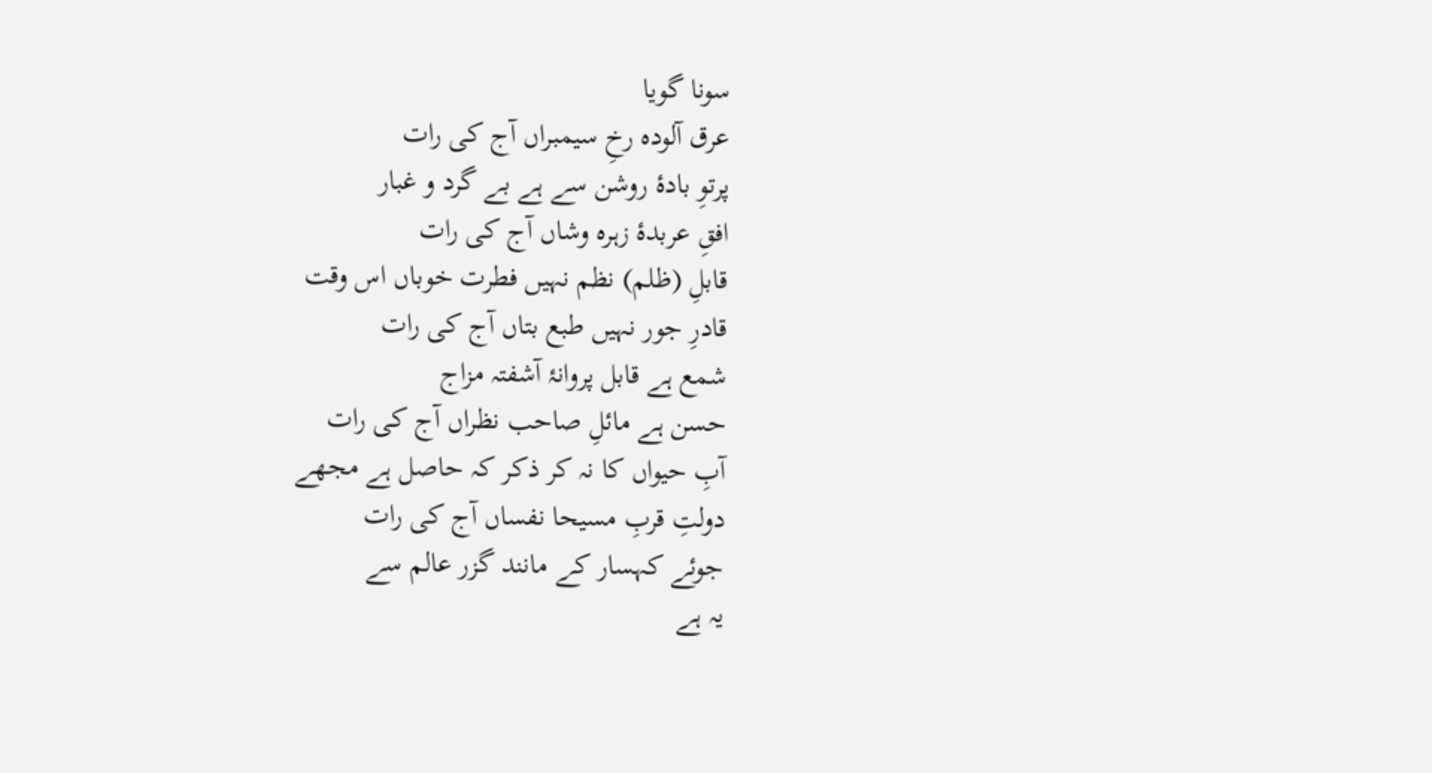سونا گویا
عرق آلودہ رخِ سیمبراں آج کی رات
پرتوِ بادۂ روشن سے ہے بے گرد و غبار
افقِ عربدۂ زہرہ وشاں آج کی رات
قابلِ (ظلم) نظم نہیں فطرت خوباں اس وقت
قادرِ جور نہیں طبع بتاں آج کی رات
شمع ہے قابل پروانۂ آشفتہ مزاج
حسن ہے مائلِ صاحب نظراں آج کی رات
آبِ حیواں کا نہ کر ذکر کہ حاصل ہے مجھے
دولتِ قربِ مسیحا نفساں آج کی رات
جوئے کہسار کے مانند گزر عالم سے
یہ ہے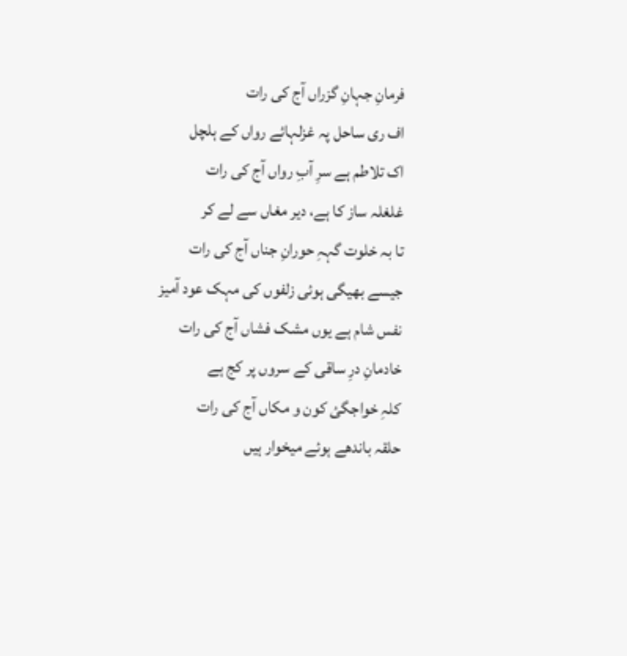فرمانِ جہانِ گزراں آج کی رات
اف ری ساحل پہ غزلہائے رواں کے ہلچل
اک تلاطم ہے سرِ آبِ رواں آج کی رات
غلغلہ ساز کا ہے، دیر مغاں سے لے کر
تا بہ خلوت گہہِ حورانِ جناں آج کی رات
جیسے بھیگی ہوئی زلفوں کی مہک عود آمیز
نفس شام ہے یوں مشک فشاں آج کی رات
خادمانِ درِ ساقی کے سروں پر کج ہے
کلہِ خواجگئ کون و مکاں آج کی رات
حلقہ باندھے ہوئے میخوار ہیں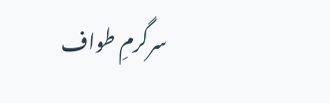سرگرمِ طواف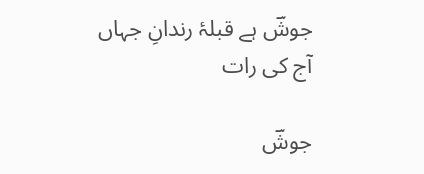جوشؔ ہے قبلۂ رندانِ جہاں آج کی رات

جوشؔ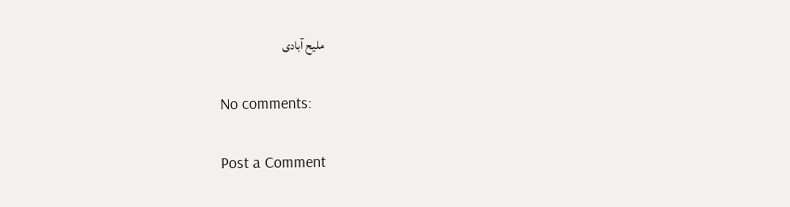ملیح آبادی

No comments:

Post a Comment